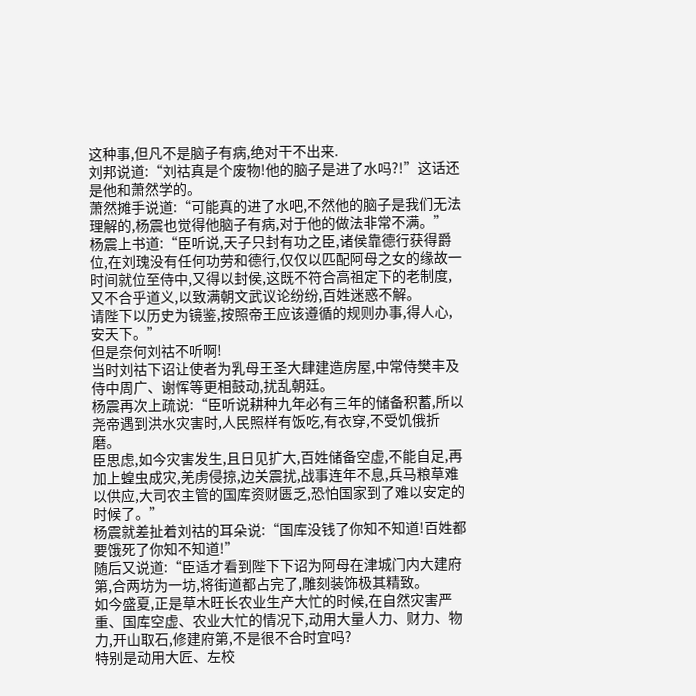这种事,但凡不是脑子有病,绝对干不出来.
刘邦说道:“刘祜真是个废物!他的脑子是进了水吗?!”这话还是他和萧然学的。
萧然摊手说道:“可能真的进了水吧,不然他的脑子是我们无法理解的,杨震也觉得他脑子有病,对于他的做法非常不满。”
杨震上书道:“臣听说,天子只封有功之臣,诸侯靠德行获得爵位,在刘瑰没有任何功劳和德行,仅仅以匹配阿母之女的缘故一时间就位至侍中,又得以封侯,这既不符合高祖定下的老制度,又不合乎道义,以致满朝文武议论纷纷,百姓迷惑不解。
请陛下以历史为镜鉴,按照帝王应该遵循的规则办事,得人心,安天下。”
但是奈何刘祜不听啊!
当时刘祜下诏让使者为乳母王圣大肆建造房屋,中常侍樊丰及侍中周广、谢恽等更相鼓动,扰乱朝廷。
杨震再次上疏说:“臣听说耕种九年必有三年的储备积蓄,所以尧帝遇到洪水灾害时,人民照样有饭吃,有衣穿,不受饥俄折磨。
臣思虑,如今灾害发生,且日见扩大,百姓储备空虚,不能自足,再加上蝗虫成灾,羌虏侵掠,边关震扰,战事连年不息,兵马粮草难以供应,大司农主管的国库资财匮乏,恐怕国家到了难以安定的时候了。”
杨震就差扯着刘祜的耳朵说:“国库没钱了你知不知道!百姓都要饿死了你知不知道!”
随后又说道:“臣适才看到陛下下诏为阿母在津城门内大建府第,合两坊为一坊,将街道都占完了,雕刻装饰极其精致。
如今盛夏,正是草木旺长农业生产大忙的时候,在自然灾害严重、国库空虚、农业大忙的情况下,动用大量人力、财力、物力,开山取石,修建府第,不是很不合时宜吗?
特别是动用大匠、左校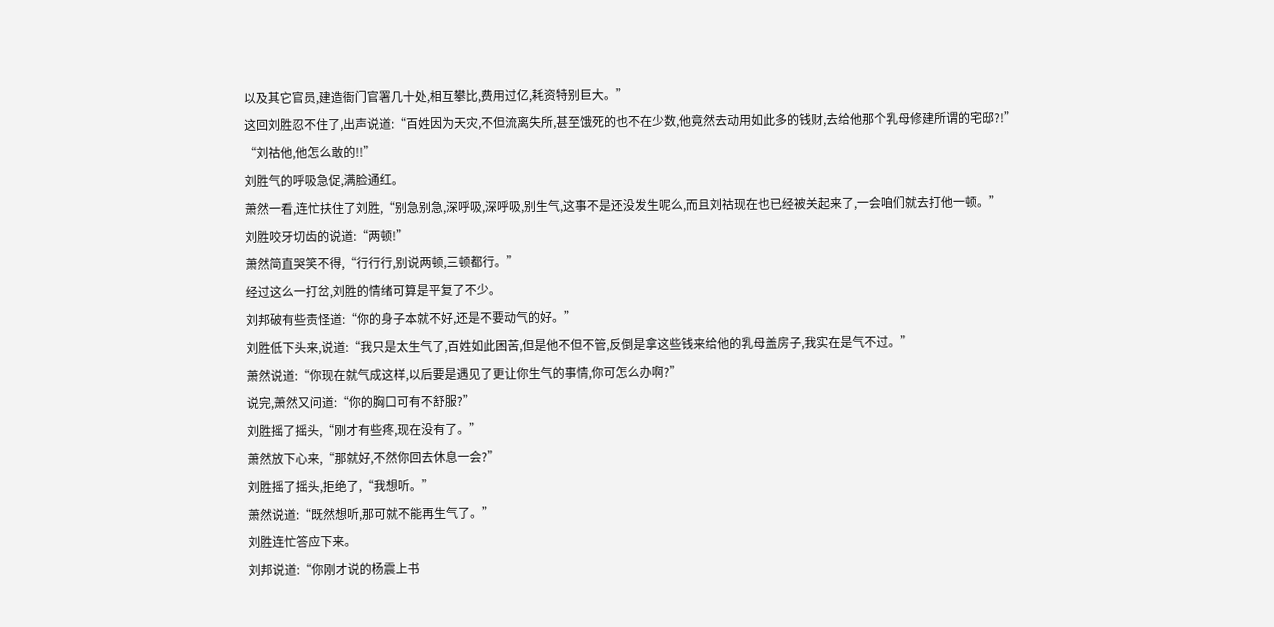以及其它官员,建造衙门官署几十处,相互攀比,费用过亿,耗资特别巨大。”
这回刘胜忍不住了,出声说道:“百姓因为天灾,不但流离失所,甚至饿死的也不在少数,他竟然去动用如此多的钱财,去给他那个乳母修建所谓的宅邸?!”
“刘祜他,他怎么敢的!!”
刘胜气的呼吸急促,满脸通红。
萧然一看,连忙扶住了刘胜,“别急别急,深呼吸,深呼吸,别生气,这事不是还没发生呢么,而且刘祜现在也已经被关起来了,一会咱们就去打他一顿。”
刘胜咬牙切齿的说道:“两顿!”
萧然简直哭笑不得,“行行行,别说两顿,三顿都行。”
经过这么一打岔,刘胜的情绪可算是平复了不少。
刘邦破有些责怪道:“你的身子本就不好,还是不要动气的好。”
刘胜低下头来,说道:“我只是太生气了,百姓如此困苦,但是他不但不管,反倒是拿这些钱来给他的乳母盖房子,我实在是气不过。”
萧然说道:“你现在就气成这样,以后要是遇见了更让你生气的事情,你可怎么办啊?”
说完,萧然又问道:“你的胸口可有不舒服?”
刘胜摇了摇头,“刚才有些疼,现在没有了。”
萧然放下心来,“那就好,不然你回去休息一会?”
刘胜摇了摇头,拒绝了,“我想听。”
萧然说道:“既然想听,那可就不能再生气了。”
刘胜连忙答应下来。
刘邦说道:“你刚才说的杨震上书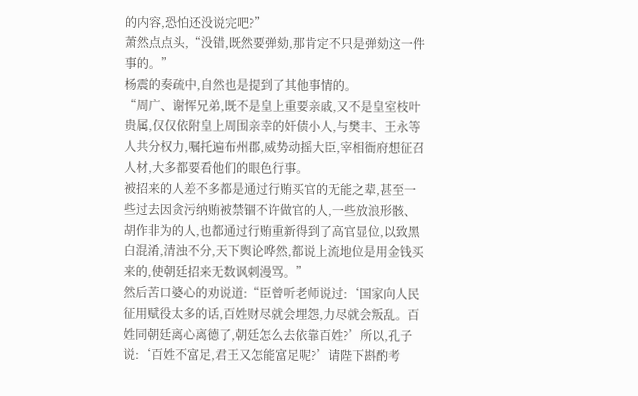的内容,恐怕还没说完吧?”
萧然点点头,“没错,既然要弹劾,那肯定不只是弹劾这一件事的。”
杨震的奏疏中,自然也是提到了其他事情的。
“周广、谢恽兄弟,既不是皇上重要亲戚,又不是皇室枝叶贵属,仅仅依附皇上周围亲幸的奸债小人,与樊丰、王永等人共分权力,嘱托遍布州郡,威势动摇大臣,宰相衙府想征召人材,大多都要看他们的眼色行事。
被招来的人差不多都是通过行贿买官的无能之辈,甚至一些过去因贪污纳贿被禁锢不许做官的人,一些放浪形骸、胡作非为的人,也都通过行贿重新得到了高官显位,以致黑白混淆,清浊不分,天下舆论哗然,都说上流地位是用金钱买来的,使朝廷招来无数讽刺漫骂。”
然后苦口婆心的劝说道:“臣曾听老师说过:‘国家向人民征用赋役太多的话,百姓财尽就会埋怨,力尽就会叛乱。百姓同朝廷离心离德了,朝廷怎么去依靠百姓?’所以,孔子说:‘百姓不富足,君王又怎能富足呢?’请陛下斟酌考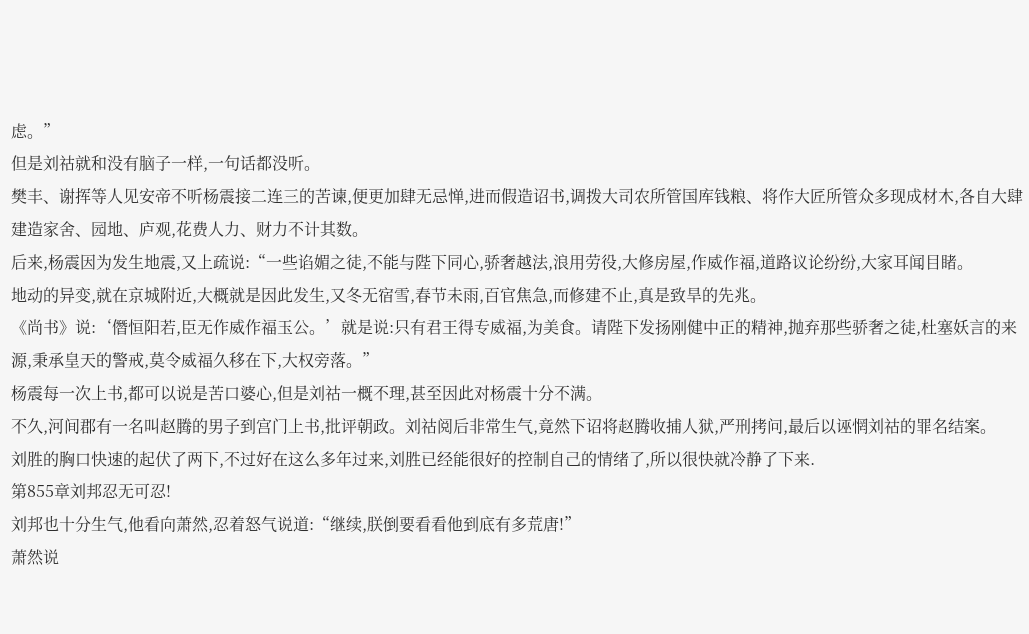虑。”
但是刘祜就和没有脑子一样,一句话都没听。
樊丰、谢挥等人见安帝不听杨震接二连三的苦谏,便更加肆无忌惮,进而假造诏书,调拨大司农所管国库钱粮、将作大匠所管众多现成材木,各自大肆建造家舍、园地、庐观,花费人力、财力不计其数。
后来,杨震因为发生地震,又上疏说:“一些谄媚之徒,不能与陛下同心,骄奢越法,浪用劳役,大修房屋,作威作福,道路议论纷纷,大家耳闻目睹。
地动的异变,就在京城附近,大概就是因此发生,又冬无宿雪,春节未雨,百官焦急,而修建不止,真是致旱的先兆。
《尚书》说:‘僭恒阳若,臣无作威作福玉公。’就是说:只有君王得专威福,为美食。请陛下发扬刚健中正的精神,抛弃那些骄奢之徒,杜塞妖言的来源,秉承皇天的警戒,莫令威福久移在下,大权旁落。”
杨震每一次上书,都可以说是苦口婆心,但是刘祜一概不理,甚至因此对杨震十分不满。
不久,河间郡有一名叫赵腾的男子到宫门上书,批评朝政。刘祜阅后非常生气,竟然下诏将赵腾收捕人狱,严刑拷问,最后以诬惘刘祜的罪名结案。
刘胜的胸口快速的起伏了两下,不过好在这么多年过来,刘胜已经能很好的控制自己的情绪了,所以很快就冷静了下来.
第855章刘邦忍无可忍!
刘邦也十分生气,他看向萧然,忍着怒气说道:“继续,朕倒要看看他到底有多荒唐!”
萧然说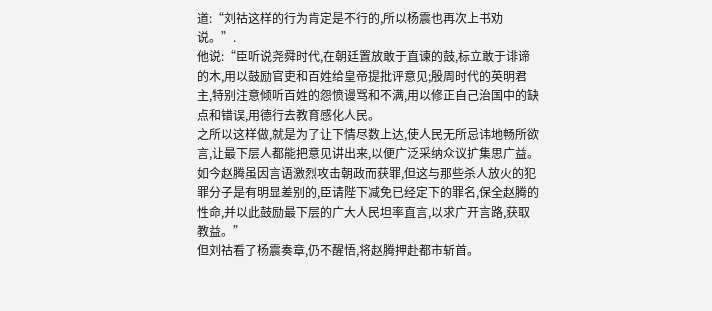道:“刘祜这样的行为肯定是不行的,所以杨震也再次上书劝说。”.
他说:“臣听说尧舜时代,在朝廷置放敢于直谏的鼓,标立敢于诽谛的木,用以鼓励官吏和百姓给皇帝提批评意见;殷周时代的英明君主,特别注意倾听百姓的怨愤谩骂和不满,用以修正自己治国中的缺点和错误,用德行去教育感化人民。
之所以这样做,就是为了让下情尽数上达,使人民无所忌讳地畅所欲言,让最下层人都能把意见讲出来,以便广泛采纳众议扩集思广益。
如今赵腾虽因言语激烈攻击朝政而获罪,但这与那些杀人放火的犯罪分子是有明显差别的,臣请陛下减免已经定下的罪名,保全赵腾的性命,并以此鼓励最下层的广大人民坦率直言,以求广开言路,获取教益。”
但刘祜看了杨震奏章,仍不醒悟,将赵腾押赴都市斩首。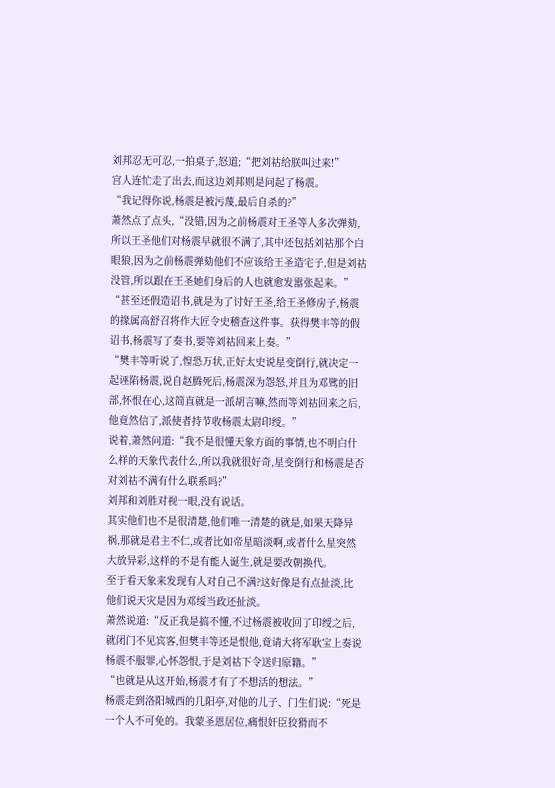刘邦忍无可忍,一拍桌子,怒道;“把刘祜给朕叫过来!”
宫人连忙走了出去,而这边刘邦则是问起了杨震。
“我记得你说,杨震是被污蔑,最后自杀的?”
萧然点了点头,“没错,因为之前杨震对王圣等人多次弹劾,所以王圣他们对杨震早就很不满了,其中还包括刘祜那个白眼狼,因为之前杨震弹劾他们不应该给王圣造宅子,但是刘祜没管,所以跟在王圣她们身后的人也就愈发嚣张起来。”
“甚至还假造诏书,就是为了讨好王圣,给王圣修房子,杨震的掾属高舒召将作大匠令史稽查这件事。获得樊丰等的假诏书,杨震写了奏书,要等刘祜回来上奏。”
“樊丰等听说了,惶恐万状,正好太史说星变倒行,就决定一起诬陷杨震,说自赵腾死后,杨震深为怨怒,并且为邓骘的旧部,怀恨在心,这简直就是一派胡言嘛,然而等刘祜回来之后,他竟然信了,派使者持节收杨震太尉印绶。”
说着,萧然问道:“我不是很懂天象方面的事情,也不明白什么样的天象代表什么,所以我就很好奇,星变倒行和杨震是否对刘祜不满有什么联系吗?”
刘邦和刘胜对视一眼,没有说话。
其实他们也不是很清楚,他们唯一清楚的就是,如果天降异祸,那就是君主不仁,或者比如帝星暗淡啊,或者什么星突然大放异彩,这样的不是有能人诞生,就是要改朝换代。
至于看天象来发现有人对自己不满?这好像是有点扯淡,比他们说天灾是因为邓绥当政还扯淡。
萧然说道:“反正我是搞不懂,不过杨震被收回了印绶之后,就闭门不见宾客,但樊丰等还是恨他,竟请大将军耿宝上奏说杨震不服罪,心怀怨恨,于是刘祜下令送归原籍。”
“也就是从这开始,杨震才有了不想活的想法。”
杨震走到洛阳城西的几阳亭,对他的儿子、门生们说:“死是一个人不可免的。我蒙圣恩居位,痛恨奸臣狡猾而不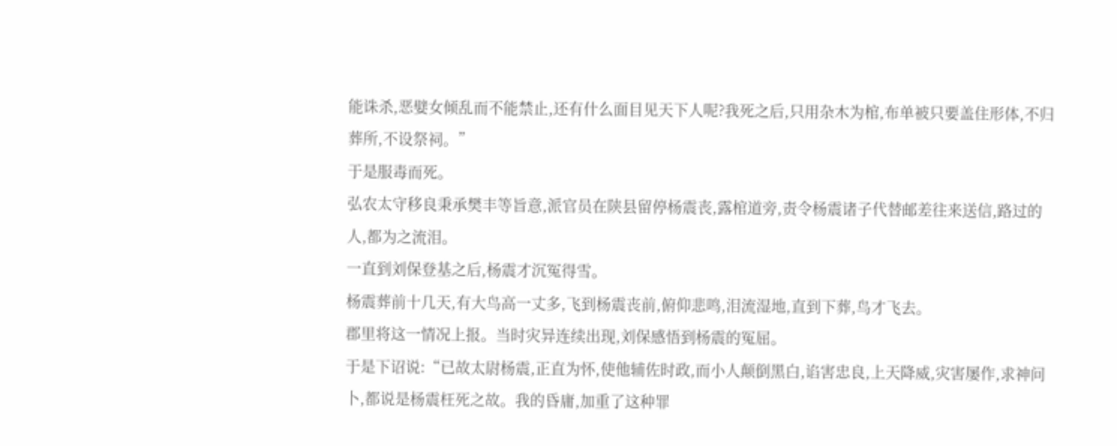能诛杀,恶嬖女倾乱而不能禁止,还有什么面目见天下人呢?我死之后,只用杂木为棺,布单被只要盖住形体,不归葬所,不设祭祠。”
于是服毒而死。
弘农太守移良秉承樊丰等旨意,派官员在陕县留停杨震丧,露棺道旁,责令杨震诸子代替邮差往来送信,路过的人,都为之流泪。
一直到刘保登基之后,杨震才沉冤得雪。
杨震葬前十几天,有大鸟高一丈多,飞到杨震丧前,俯仰悲鸣,泪流湿地,直到下葬,鸟才飞去。
郡里将这一情况上报。当时灾异连续出现,刘保感悟到杨震的冤屈。
于是下诏说:“已故太尉杨震,正直为怀,使他辅佐时政,而小人颠倒黑白,谄害忠良,上天降威,灾害屡作,求神问卜,都说是杨震枉死之故。我的昏庸,加重了这种罪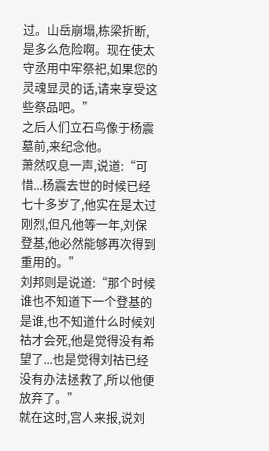过。山岳崩塌,栋梁折断,是多么危险啊。现在使太守丞用中牢祭祀,如果您的灵魂显灵的话,请来享受这些祭品吧。”
之后人们立石鸟像于杨震墓前,来纪念他。
萧然叹息一声,说道:“可惜...杨震去世的时候已经七十多岁了,他实在是太过刚烈,但凡他等一年,刘保登基,他必然能够再次得到重用的。”
刘邦则是说道:“那个时候谁也不知道下一个登基的是谁,也不知道什么时候刘祜才会死,他是觉得没有希望了...也是觉得刘祜已经没有办法拯救了,所以他便放弃了。”
就在这时,宫人来报,说刘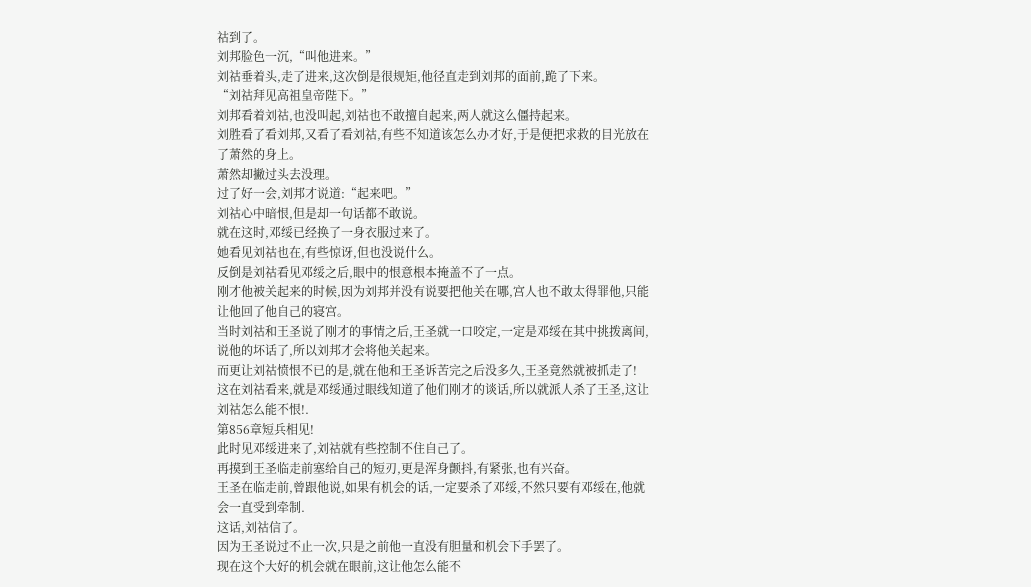祜到了。
刘邦脸色一沉,“叫他进来。”
刘祜垂着头,走了进来,这次倒是很规矩,他径直走到刘邦的面前,跪了下来。
“刘祜拜见高祖皇帝陛下。”
刘邦看着刘祜,也没叫起,刘祜也不敢擅自起来,两人就这么僵持起来。
刘胜看了看刘邦,又看了看刘祜,有些不知道该怎么办才好,于是便把求救的目光放在了萧然的身上。
萧然却撇过头去没理。
过了好一会,刘邦才说道:“起来吧。”
刘祜心中暗恨,但是却一句话都不敢说。
就在这时,邓绥已经换了一身衣服过来了。
她看见刘祜也在,有些惊讶,但也没说什么。
反倒是刘祜看见邓绥之后,眼中的恨意根本掩盖不了一点。
刚才他被关起来的时候,因为刘邦并没有说要把他关在哪,宫人也不敢太得罪他,只能让他回了他自己的寝宫。
当时刘祜和王圣说了刚才的事情之后,王圣就一口咬定,一定是邓绥在其中挑拨离间,说他的坏话了,所以刘邦才会将他关起来。
而更让刘祜愤恨不已的是,就在他和王圣诉苦完之后没多久,王圣竟然就被抓走了!
这在刘祜看来,就是邓绥通过眼线知道了他们刚才的谈话,所以就派人杀了王圣,这让刘祜怎么能不恨!.
第856章短兵相见!
此时见邓绥进来了,刘祜就有些控制不住自己了。
再摸到王圣临走前塞给自己的短刃,更是浑身颤抖,有紧张,也有兴奋。
王圣在临走前,曾跟他说,如果有机会的话,一定要杀了邓绥,不然只要有邓绥在,他就会一直受到牵制.
这话,刘祜信了。
因为王圣说过不止一次,只是之前他一直没有胆量和机会下手罢了。
现在这个大好的机会就在眼前,这让他怎么能不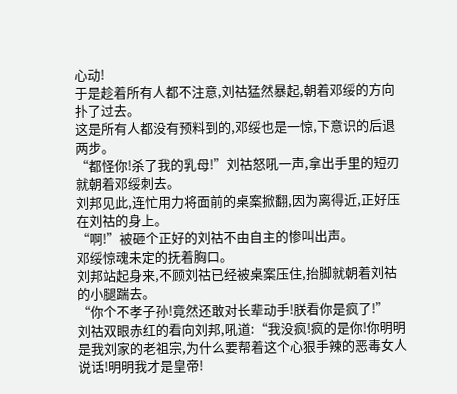心动!
于是趁着所有人都不注意,刘祜猛然暴起,朝着邓绥的方向扑了过去。
这是所有人都没有预料到的,邓绥也是一惊,下意识的后退两步。
“都怪你!杀了我的乳母!”刘祜怒吼一声,拿出手里的短刃就朝着邓绥刺去。
刘邦见此,连忙用力将面前的桌案掀翻,因为离得近,正好压在刘祜的身上。
“啊!”被砸个正好的刘祜不由自主的惨叫出声。
邓绥惊魂未定的抚着胸口。
刘邦站起身来,不顾刘祜已经被桌案压住,抬脚就朝着刘祜的小腿踹去。
“你个不孝子孙!竟然还敢对长辈动手!朕看你是疯了!”
刘祜双眼赤红的看向刘邦,吼道:“我没疯!疯的是你!你明明是我刘家的老祖宗,为什么要帮着这个心狠手辣的恶毒女人说话!明明我才是皇帝!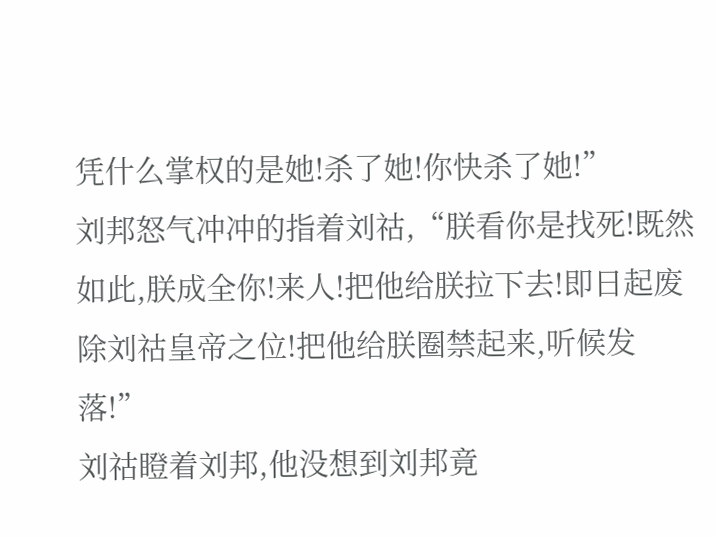凭什么掌权的是她!杀了她!你快杀了她!”
刘邦怒气冲冲的指着刘祜,“朕看你是找死!既然如此,朕成全你!来人!把他给朕拉下去!即日起废除刘祜皇帝之位!把他给朕圈禁起来,听候发落!”
刘祜瞪着刘邦,他没想到刘邦竟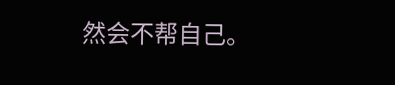然会不帮自己。